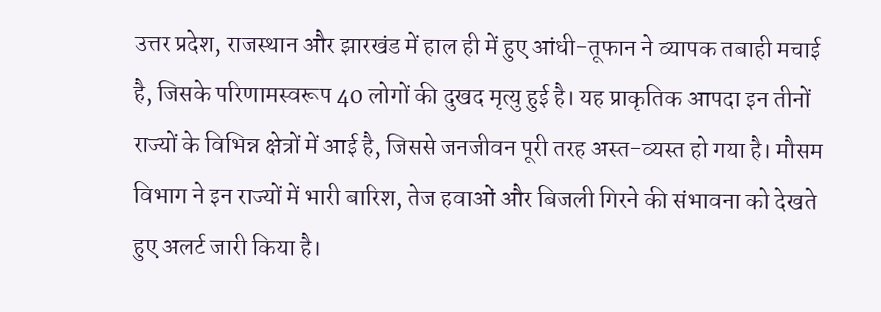उत्तर प्रदेश, राजस्थान और झारखंड में हाल ही में हुए आंधी-तूफान ने व्यापक तबाही मचाई है, जिसके परिणामस्वरूप 40 लोगों की दुखद मृत्यु हुई है। यह प्राकृतिक आपदा इन तीनों राज्यों के विभिन्न क्षेत्रों में आई है, जिससे जनजीवन पूरी तरह अस्त-व्यस्त हो गया है। मौसम विभाग ने इन राज्यों में भारी बारिश, तेज हवाओं और बिजली गिरने की संभावना को देखते हुए अलर्ट जारी किया है।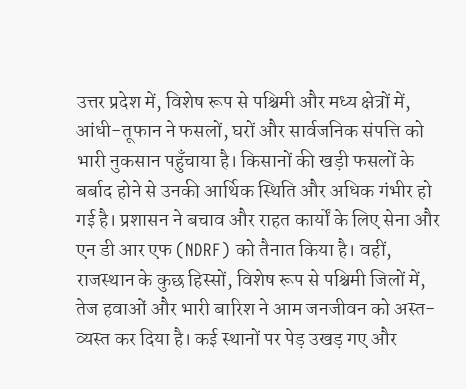उत्तर प्रदेश में, विशेष रूप से पश्चिमी और मध्य क्षेत्रों में, आंधी-तूफान ने फसलों, घरों और सार्वजनिक संपत्ति को भारी नुकसान पहुँचाया है। किसानों की खड़ी फसलों के बर्बाद होने से उनकी आर्थिक स्थिति और अधिक गंभीर हो गई है। प्रशासन ने बचाव और राहत कार्यों के लिए सेना और एन डी आर एफ (NDRF) को तैनात किया है। वहीं, राजस्थान के कुछ हिस्सों, विशेष रूप से पश्चिमी जिलों में, तेज हवाओं और भारी बारिश ने आम जनजीवन को अस्त-व्यस्त कर दिया है। कई स्थानों पर पेड़ उखड़ गए और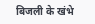बिजली के खंभे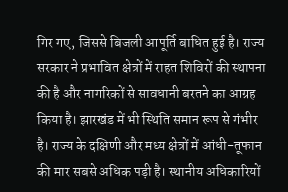गिर गए, जिससे बिजली आपूर्ति बाधित हुई है। राज्य सरकार ने प्रभावित क्षेत्रों में राहत शिविरों की स्थापना की है और नागरिकों से सावधानी बरतने का आग्रह किया है। झारखंड में भी स्थिति समान रूप से गंभीर है। राज्य के दक्षिणी और मध्य क्षेत्रों में आंधी-तूफान की मार सबसे अधिक पड़ी है। स्थानीय अधिकारियों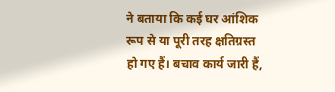ने बताया कि कई घर आंशिक रूप से या पूरी तरह क्षतिग्रस्त हो गए हैं। बचाव कार्य जारी हैं,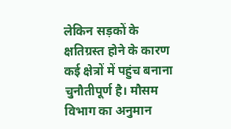लेकिन सड़कों के क्षतिग्रस्त होने के कारण कई क्षेत्रों में पहुंच बनाना चुनौतीपूर्ण है। मौसम विभाग का अनुमान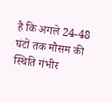है कि अगले 24-48 घंटों तक मौसम की स्थिति गंभीर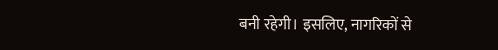बनी रहेगी। इसलिए, नागरिकों से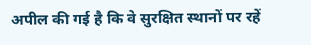अपील की गई है कि वे सुरक्षित स्थानों पर रहें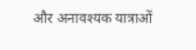और अनावश्यक यात्राओं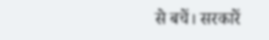से बचें। सरकारें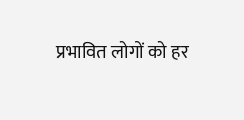प्रभावित लोगों को हर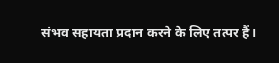संभव सहायता प्रदान करने के लिए तत्पर हैं।